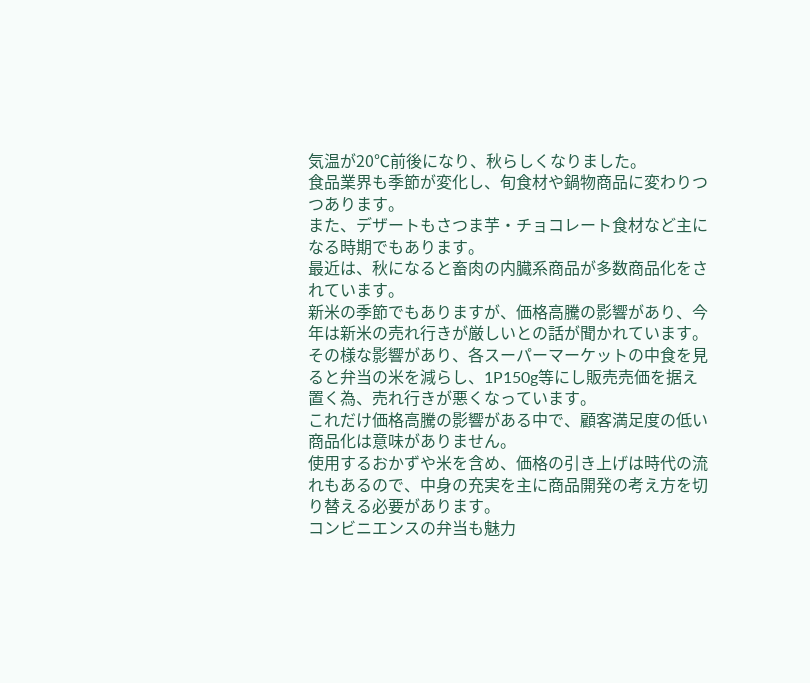気温が20℃前後になり、秋らしくなりました。
食品業界も季節が変化し、旬食材や鍋物商品に変わりつつあります。
また、デザートもさつま芋・チョコレート食材など主になる時期でもあります。
最近は、秋になると畜肉の内臓系商品が多数商品化をされています。
新米の季節でもありますが、価格高騰の影響があり、今年は新米の売れ行きが厳しいとの話が聞かれています。
その様な影響があり、各スーパーマーケットの中食を見ると弁当の米を減らし、1P150g等にし販売売価を据え置く為、売れ行きが悪くなっています。
これだけ価格高騰の影響がある中で、顧客満足度の低い商品化は意味がありません。
使用するおかずや米を含め、価格の引き上げは時代の流れもあるので、中身の充実を主に商品開発の考え方を切り替える必要があります。
コンビニエンスの弁当も魅力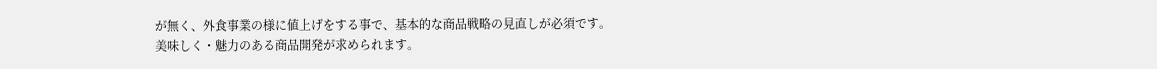が無く、外食事業の様に値上げをする事で、基本的な商品戦略の見直しが必須です。
美味しく・魅力のある商品開発が求められます。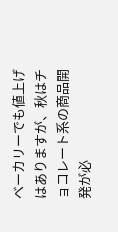ベーカリーでも値上げはありますが、秋はチョコレート系の商品開発が必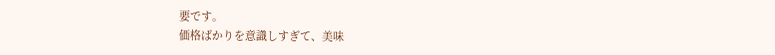要です。
価格ばかりを意識しすぎて、美味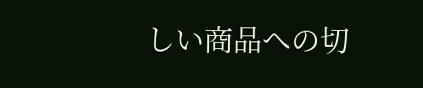しい商品への切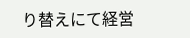り替えにて経営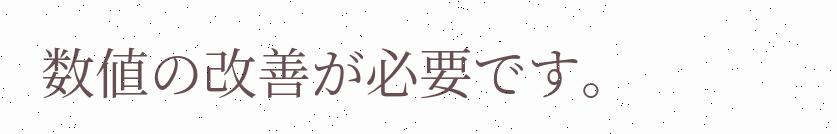数値の改善が必要です。